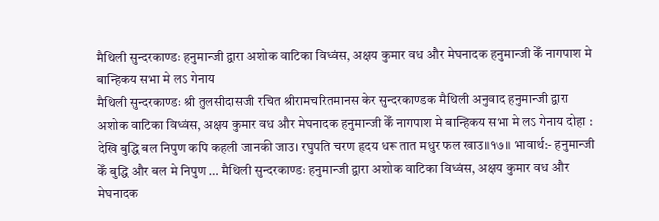मैथिली सुन्दरकाण्डः हनुमान्जी द्वारा अशोक वाटिका विध्वंस, अक्षय कुमार वध और मेघनादक हनुमान्जी केँ नागपाश मे बान्हिकय सभा मे लऽ गेनाय
मैथिली सुन्दरकाण्डः श्री तुलसीदासजी रचित श्रीरामचरितमानस केर सुन्दरकाण्डक मैथिली अनुवाद हनुमान्जी द्वारा अशोक वाटिका विध्वंस, अक्षय कुमार वध और मेघनादक हनुमान्जी केँ नागपाश मे बान्हिकय सभा मे लऽ गेनाय दोहा : देखि बुद्धि बल निपुण कपि कहली जानकी जाउ। रघुपति चरण हृदय धरू तात मधुर फल खाउ॥१७॥ भावार्थ:- हनुमान्जी केँ बुद्धि और बल मे निपुण … मैथिली सुन्दरकाण्डः हनुमान्जी द्वारा अशोक वाटिका विध्वंस, अक्षय कुमार वध और मेघनादक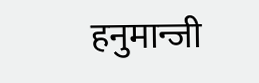हनुमान्जी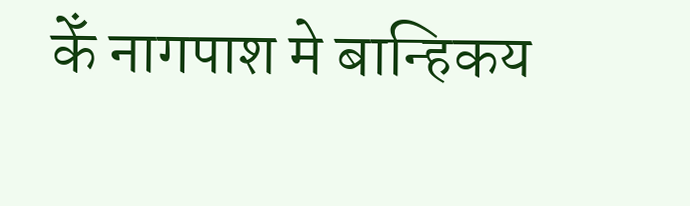केँ नागपाश मे बान्हिकय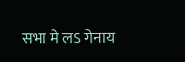सभा मे लऽ गेनाय